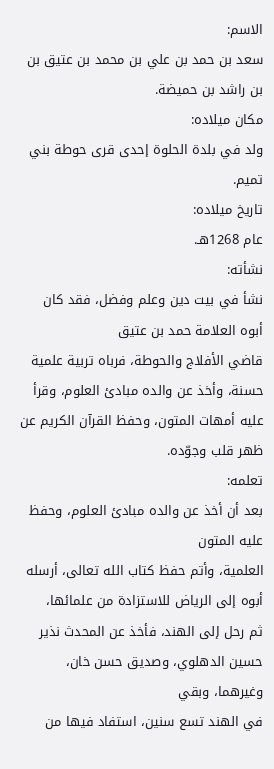الاسم:
سعد بن حمد بن علي بن محمد بن عتيق بن بن راشد بن حميضة.
مكان ميلاده:
ولد في بلدة الحلوة إحدى قرى حوطة بني تميم.
تاريخ ميلاده:
عام 1268هـ.
نشأته:
نشأ في بيت دين وعلم وفضل، فقد كان أبوه العلامة حمد بن عتيق
قاضي الأفلاج والحوطة، فرباه تربية علمية حسنة، وأخذ عن والده مبادئ العلوم، وقرأ
عليه أمهات المتون، وحفظ القرآن الكريم عن ظهر قلب وجوّده.
تعلمه:
بعد أن أخذ عن والده مبادئ العلوم، وحفظ عليه المتون
العلمية، وأتم حفظ كتاب الله تعالى، أرسله أبوه إلى الرياض للاستزادة من علمائها،
ثم رحل إلى الهند، فأخذ عن المحدث نذير حسين الدهلوي، وصديق حسن خان، وغيرهما، وبقي
في الهند تسع سنين، استفاد فيها من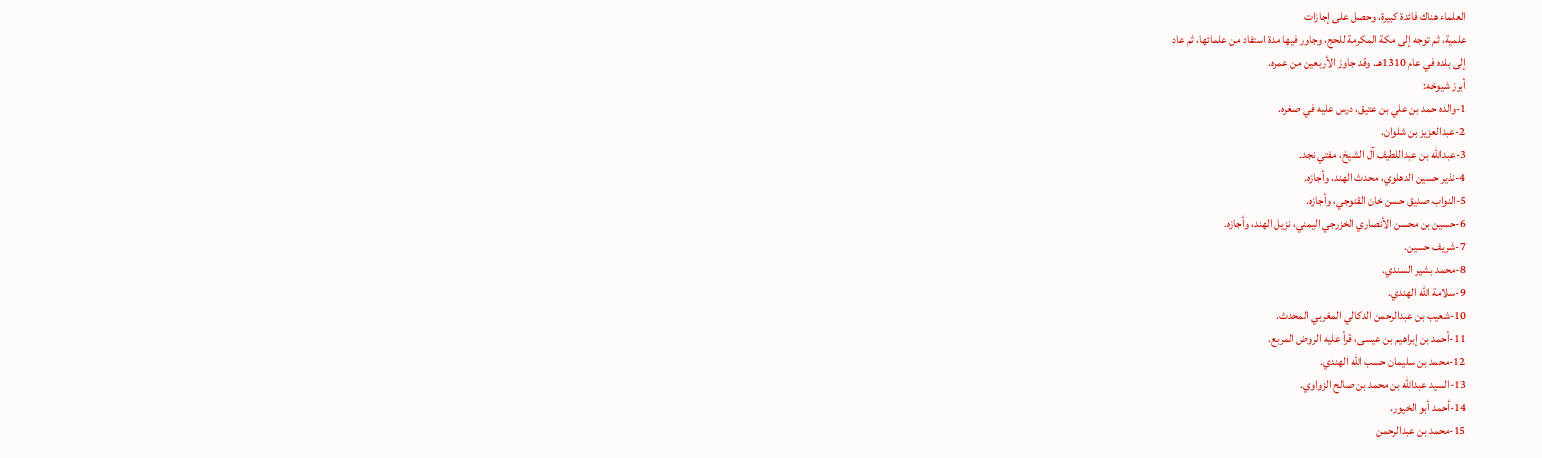العلماء هناك فائدة كبيرة، وحصل على إجازات
علمية، ثم توجه إلى مكة المكرمة للحج، وجاور فيها مدة استفاد من علمائها، ثم عاد
إلى بلده في عام 1310هـ. وقد جاوز الأربعين من عمره.
أبرز شيوخه:
1-والده حمد بن علي بن عتيق، درس عليه في صغره.
2-عبدالعزيز بن شلوان.
3-عبدالله بن عبداللطيف آل الشيخ، مفتي نجد.
4-نذير حسين الدهلوي، محدث الهند، وأجازه.
5-النواب صديق حسن خان القنوجي، وأجازه.
6-حسين بن محسن الأنصاري الخزرجي اليمني، نزيل الهند، وأجازه.
7-شريف حسين.
8-محمد بشير السندي.
9-سلامة الله الهندي.
10-شعيب بن عبدالرحمن الدكالي المغربي المحدث.
11-أحمد بن إبراهيم بن عيسى، قرأ عليه الروض المربع.
12-محمد بن سليمان حسب الله الهندي.
13-السيد عبدالله بن محمد بن صالح الزواوي.
14-أحمد أبو الخيور.
15-محمد بن عبدالرحمن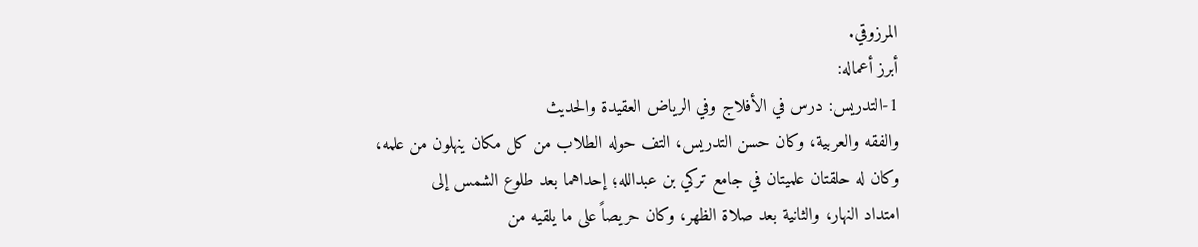المرزوقي.
أبرز أعماله:
1-التدريس: درس في الأفلاج وفي الرياض العقيدة والحديث
والفقه والعربية، وكان حسن التدريس، التف حوله الطلاب من كل مكان ينهلون من علمه،
وكان له حلقتان علميتان في جامع تركي بن عبدالله؛ إحداهما بعد طلوع الشمس إلى
امتداد النهار، والثانية بعد صلاة الظهر، وكان حريصاً على ما يلقيه من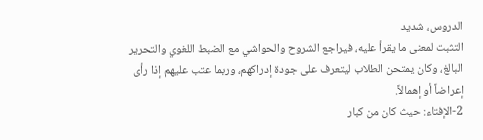الدروس، شديد
التثبت لمعنى ما يقرأ عليه، فيراجع الشروح والحواشي مع الضبط اللغوي والتحرير
البالغ، وكان يمتحن الطلاب ليتعرف على جودة إدراكهم، وربما عتب عليهم إذا رأى
إعراضاً أو إهمالاً.
2-الإفتاء: حيث كان من كبار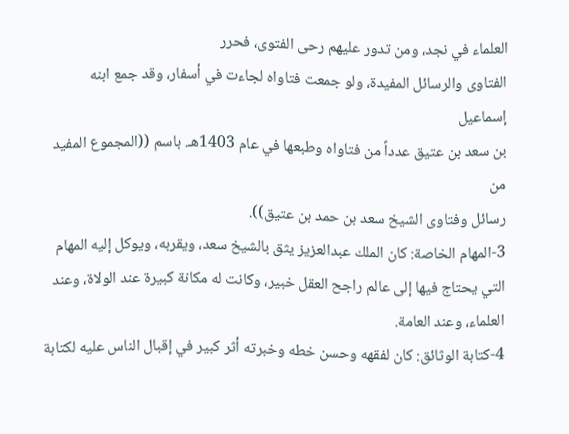العلماء في نجد، ومن تدور عليهم رحى الفتوى، فحرر
الفتاوى والرسائل المفيدة، ولو جمعت فتاواه لجاءت في أسفار، وقد جمع ابنه إسماعيل
بن سعد بن عتيق عدداً من فتاواه وطبعها في عام 1403هـ. باسم ((المجموع المفيد من
رسائل وفتاوى الشيخ سعد بن حمد بن عتيق)).
3-المهام الخاصة: كان الملك عبدالعزيز يثق بالشيخ سعد، ويقربه، ويوكل إليه المهام
التي يحتاج فيها إلى عالم راجح العقل خبير، وكانت له مكانة كبيرة عند الولاة، وعند
العلماء، وعند العامة.
4-كتابة الوثائق: كان لفقهه وحسن خطه وخبرته أثر كبير في إقبال الناس عليه لكتابة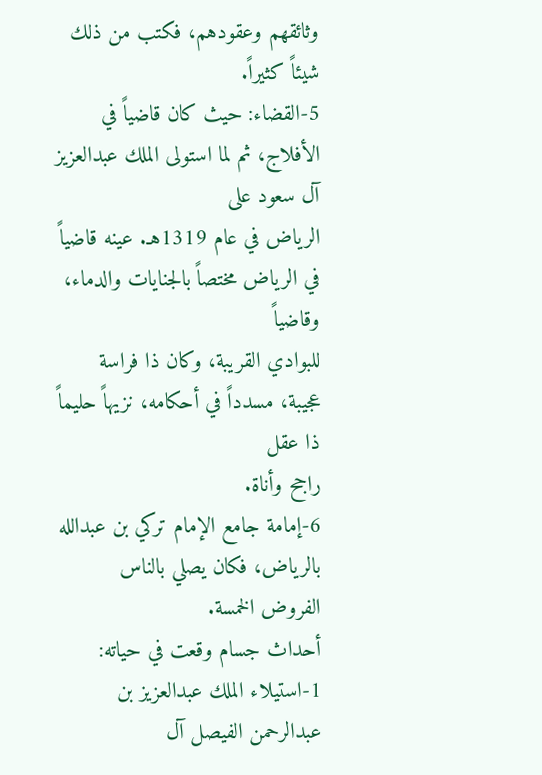وثائقهم وعقودهم، فكتب من ذلك شيئاً كثيراً.
5-القضاء: حيث كان قاضياً في الأفلاج، ثم لما استولى الملك عبدالعزيز آل سعود على
الرياض في عام 1319هـ. عينه قاضياً في الرياض مختصاً بالجنايات والدماء، وقاضياً
للبوادي القريبة، وكان ذا فراسة عجيبة، مسدداً في أحكامه، نزيهاً حليماً ذا عقل
راجح وأناة.
6-إمامة جامع الإمام تركي بن عبدالله بالرياض، فكان يصلي بالناس الفروض الخمسة.
أحداث جسام وقعت في حياته:
1-استيلاء الملك عبدالعزيز بن عبدالرحمن الفيصل آل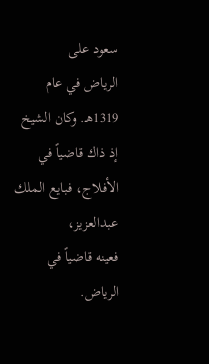سعود على
الرياض في عام 1319هـ. وكان الشيخ إذ ذاك قاضياً في الأفلاج، فبايع الملك عبدالعزيز،
فعينه قاضياً في الرياض.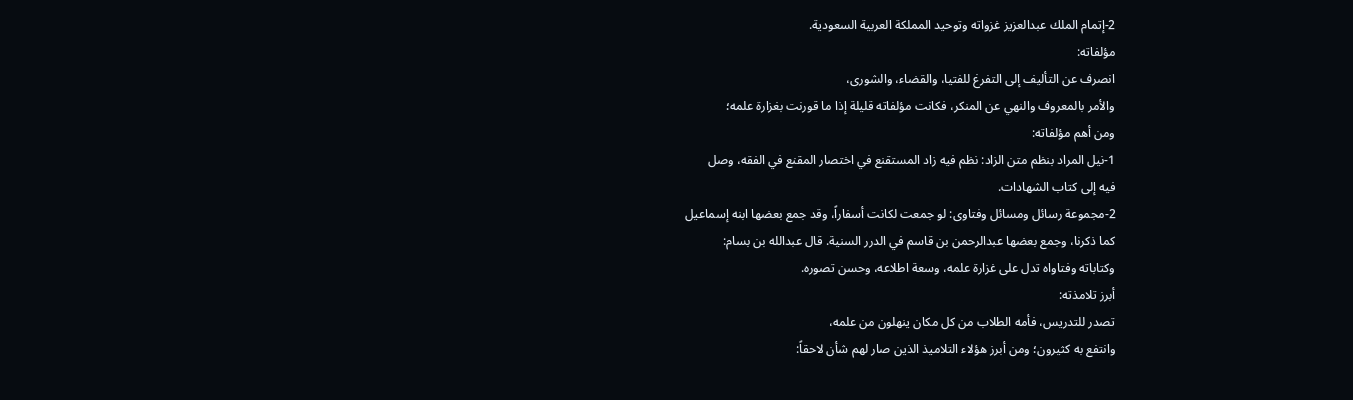2-إتمام الملك عبدالعزيز غزواته وتوحيد المملكة العربية السعودية.
مؤلفاته:
انصرف عن التأليف إلى التفرغ للفتيا، والقضاء، والشورى،
والأمر بالمعروف والنهي عن المنكر، فكانت مؤلفاته قليلة إذا ما قورنت بغزارة علمه؛
ومن أهم مؤلفاته:
1-نيل المراد بنظم متن الزاد: نظم فيه زاد المستقنع في اختصار المقنع في الفقه، وصل
فيه إلى كتاب الشهادات.
2-مجموعة رسائل ومسائل وفتاوى: لو جمعت لكانت أسفاراً، وقد جمع بعضها ابنه إسماعيل
كما ذكرنا، وجمع بعضها عبدالرحمن بن قاسم في الدرر السنية. قال عبدالله بن بسام:
وكتاباته وفتاواه تدل على غزارة علمه، وسعة اطلاعه، وحسن تصوره.
أبرز تلامذته:
تصدر للتدريس، فأمه الطلاب من كل مكان ينهلون من علمه،
وانتفع به كثيرون؛ ومن أبرز هؤلاء التلاميذ الذين صار لهم شأن لاحقاً: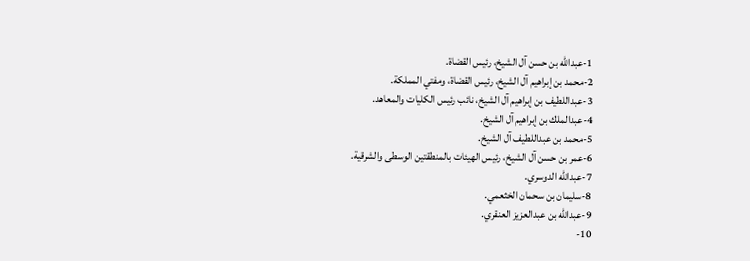1-عبدالله بن حسن آل الشيخ، رئيس القضاة.
2-محمد بن إبراهيم آل الشيخ، رئيس القضاة، ومفتي المملكة.
3-عبداللطيف بن إبراهيم آل الشيخ، نائب رئيس الكليات والمعاهد.
4-عبدالملك بن إبراهيم آل الشيخ.
5-محمد بن عبداللطيف آل الشيخ.
6-عمر بن حسن آل الشيخ، رئيس الهيئات بالمنطقتين الوسطى والشرقية.
7-عبدالله الدوسري.
8-سليمان بن سحمان الخثعمي.
9-عبدالله بن عبدالعزيز العنقري.
10-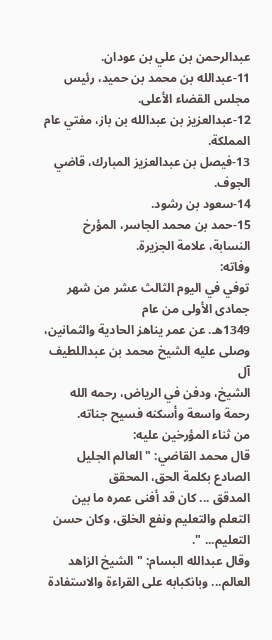عبدالرحمن بن علي بن عودان.
11-عبدالله بن محمد بن حميد، رئيس مجلس القضاء الأعلى.
12-عبدالعزيز بن عبدالله بن باز، مفتي عام المملكة.
13-فيصل بن عبدالعزيز المبارك، قاضي الجوف.
14-سعود بن رشود.
15-حمد بن محمد الجاسر، المؤرخ النسابة، علامة الجزيرة.
وفاته:
توفي في اليوم الثالث عشر من شهر جمادى الأولى من عام
1349هـ. عن عمر يناهز الحادية والثمانين، وصلى عليه الشيخ محمد بن عبداللطيف آل
الشيخ، ودفن في الرياض، رحمه الله رحمة واسعة وأسكنه فسيح جناته.
من ثناء المؤرخين عليه:
قال محمد القاضي: " العالم الجليل الصادع بكلمة الحق، المحقق
المدقق ... كان قد أفنى عمره ما بين التعلم والتعليم ونفع الخلق، وكان حسن
التعليم... ".
وقال عبدالله البسام: " الشيخ الزاهد العالم... وبانكبابه على القراءة والاستفادة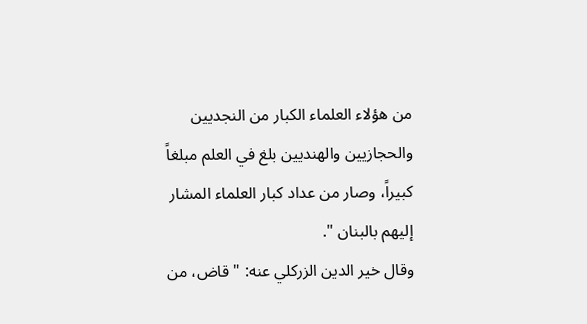من هؤلاء العلماء الكبار من النجديين والحجازيين والهنديين بلغ في العلم مبلغاً
كبيراً، وصار من عداد كبار العلماء المشار إليهم بالبنان ".
وقال خير الدين الزركلي عنه: " قاض، من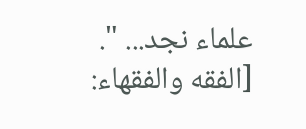علماء نجد... ".
[الفقه والفقهاء: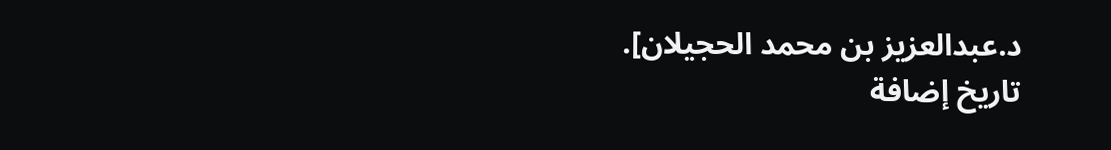د.عبدالعزيز بن محمد الحجيلان].
تاريخ إضافة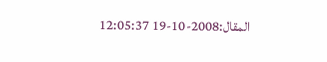المقال:2008-10-19 12:05:37